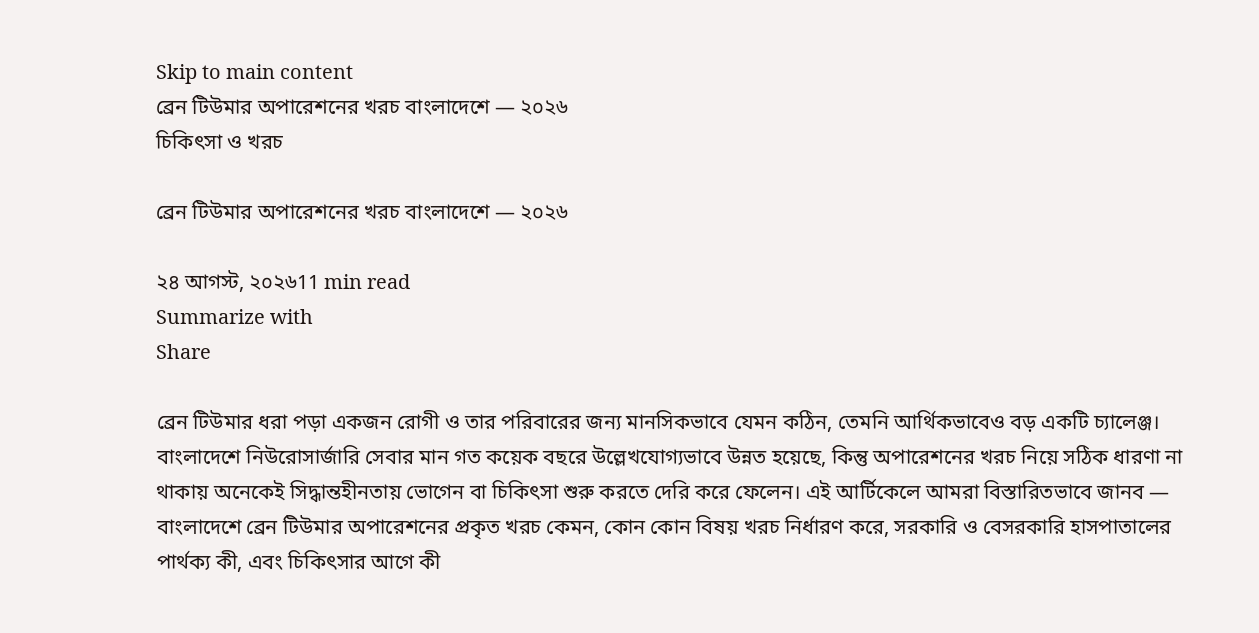Skip to main content
ব্রেন টিউমার অপারেশনের খরচ বাংলাদেশে — ২০২৬
চিকিৎসা ও খরচ

ব্রেন টিউমার অপারেশনের খরচ বাংলাদেশে — ২০২৬

২৪ আগস্ট, ২০২৬11 min read
Summarize with
Share

ব্রেন টিউমার ধরা পড়া একজন রোগী ও তার পরিবারের জন্য মানসিকভাবে যেমন কঠিন, তেমনি আর্থিকভাবেও বড় একটি চ্যালেঞ্জ। বাংলাদেশে নিউরোসার্জারি সেবার মান গত কয়েক বছরে উল্লেখযোগ্যভাবে উন্নত হয়েছে, কিন্তু অপারেশনের খরচ নিয়ে সঠিক ধারণা না থাকায় অনেকেই সিদ্ধান্তহীনতায় ভোগেন বা চিকিৎসা শুরু করতে দেরি করে ফেলেন। এই আর্টিকেলে আমরা বিস্তারিতভাবে জানব — বাংলাদেশে ব্রেন টিউমার অপারেশনের প্রকৃত খরচ কেমন, কোন কোন বিষয় খরচ নির্ধারণ করে, সরকারি ও বেসরকারি হাসপাতালের পার্থক্য কী, এবং চিকিৎসার আগে কী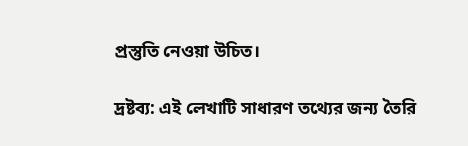প্রস্তুতি নেওয়া উচিত।

দ্রষ্টব্য: এই লেখাটি সাধারণ তথ্যের জন্য তৈরি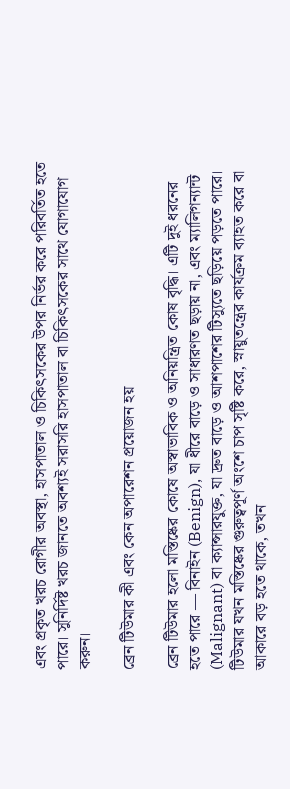এবং প্রকৃত খরচ রোগীর অবস্থা, হাসপাতাল ও চিকিৎসকের উপর নির্ভর করে পরিবর্তিত হতে পারে। সুনির্দিষ্ট খরচ জানতে অবশ্যই সরাসরি হাসপাতাল বা চিকিৎসকের সাথে যোগাযোগ করুন।

ব্রেন টিউমার কী এবং কেন অপারেশন প্রয়োজন হয়

ব্রেন টিউমার হলো মস্তিষ্কের কোষে অস্বাভাবিক ও অনিয়ন্ত্রিত কোষ বৃদ্ধি। এটি দুই ধরনের হতে পারে — বিনাইন (Benign), যা ধীরে বাড়ে ও সাধারণত ছড়ায় না, এবং ম্যালিগন্যান্ট (Malignant) বা ক্যান্সারযুক্ত, যা দ্রুত বাড়ে ও আশপাশের টিস্যুতে ছড়িয়ে পড়তে পারে। টিউমার যখন মস্তিষ্কের গুরুত্বপূর্ণ অংশে চাপ সৃষ্টি করে, স্নায়ুতন্ত্রের কার্যক্রম ব্যাহত করে বা আকারে বড় হতে থাকে, তখন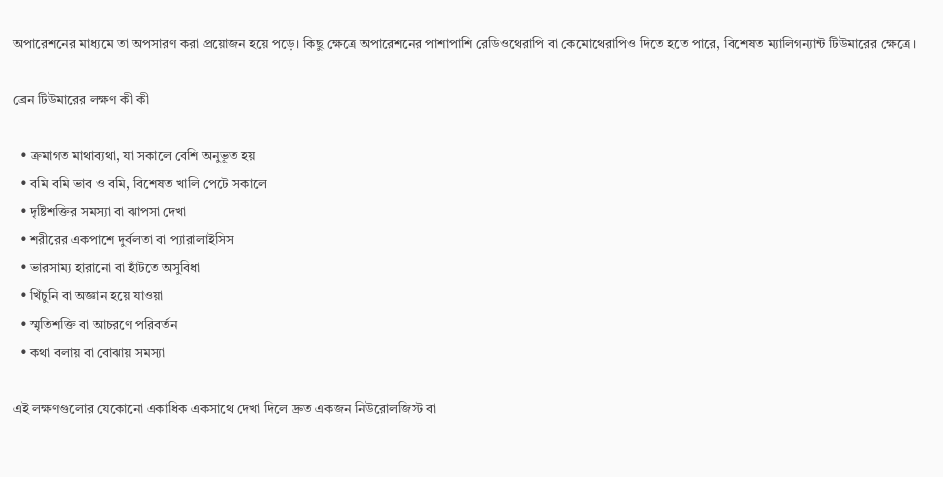অপারেশনের মাধ্যমে তা অপসারণ করা প্রয়োজন হয়ে পড়ে। কিছু ক্ষেত্রে অপারেশনের পাশাপাশি রেডিওথেরাপি বা কেমোথেরাপিও দিতে হতে পারে, বিশেষত ম্যালিগন্যান্ট টিউমারের ক্ষেত্রে।

ব্রেন টিউমারের লক্ষণ কী কী

  • ক্রমাগত মাথাব্যথা, যা সকালে বেশি অনুভূত হয়
  • বমি বমি ভাব ও বমি, বিশেষত খালি পেটে সকালে
  • দৃষ্টিশক্তির সমস্যা বা ঝাপসা দেখা
  • শরীরের একপাশে দুর্বলতা বা প্যারালাইসিস
  • ভারসাম্য হারানো বা হাঁটতে অসুবিধা
  • খিঁচুনি বা অজ্ঞান হয়ে যাওয়া
  • স্মৃতিশক্তি বা আচরণে পরিবর্তন
  • কথা বলায় বা বোঝায় সমস্যা

এই লক্ষণগুলোর যেকোনো একাধিক একসাথে দেখা দিলে দ্রুত একজন নিউরোলজিস্ট বা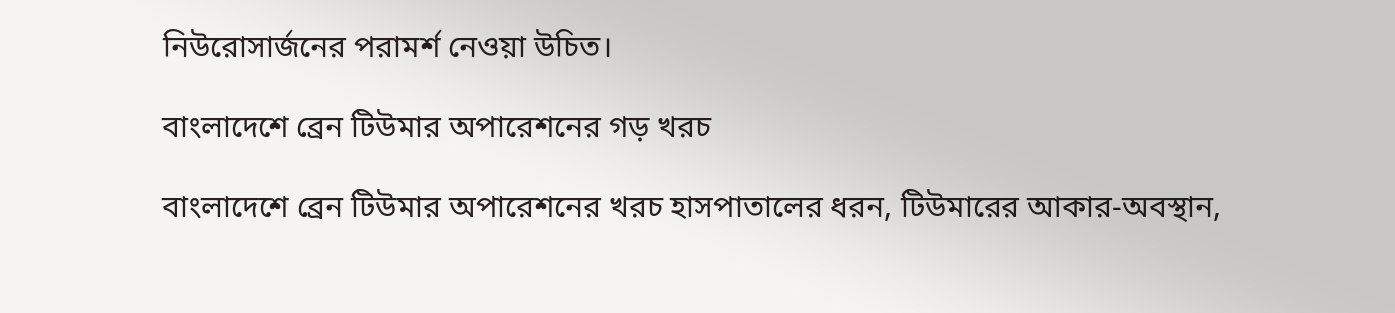নিউরোসার্জনের পরামর্শ নেওয়া উচিত।

বাংলাদেশে ব্রেন টিউমার অপারেশনের গড় খরচ

বাংলাদেশে ব্রেন টিউমার অপারেশনের খরচ হাসপাতালের ধরন, টিউমারের আকার-অবস্থান,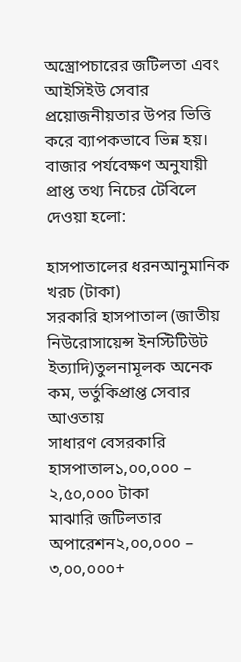অস্ত্রোপচারের জটিলতা এবং আইসিইউ সেবার প্রয়োজনীয়তার উপর ভিত্তি করে ব্যাপকভাবে ভিন্ন হয়। বাজার পর্যবেক্ষণ অনুযায়ী প্রাপ্ত তথ্য নিচের টেবিলে দেওয়া হলো:

হাসপাতালের ধরনআনুমানিক খরচ (টাকা)
সরকারি হাসপাতাল (জাতীয় নিউরোসায়েন্স ইনস্টিটিউট ইত্যাদি)তুলনামূলক অনেক কম, ভর্তুকিপ্রাপ্ত সেবার আওতায়
সাধারণ বেসরকারি হাসপাতাল১,০০,০০০ – ২,৫০,০০০ টাকা
মাঝারি জটিলতার অপারেশন২,০০,০০০ – ৩,০০,০০০+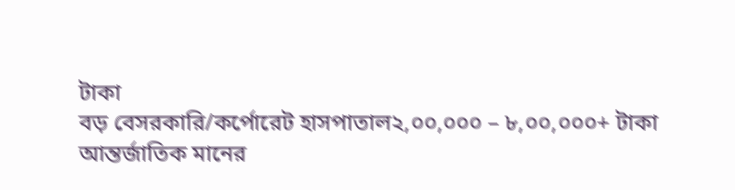টাকা
বড় বেসরকারি/কর্পোরেট হাসপাতাল২,০০,০০০ – ৮,০০,০০০+ টাকা
আন্তর্জাতিক মানের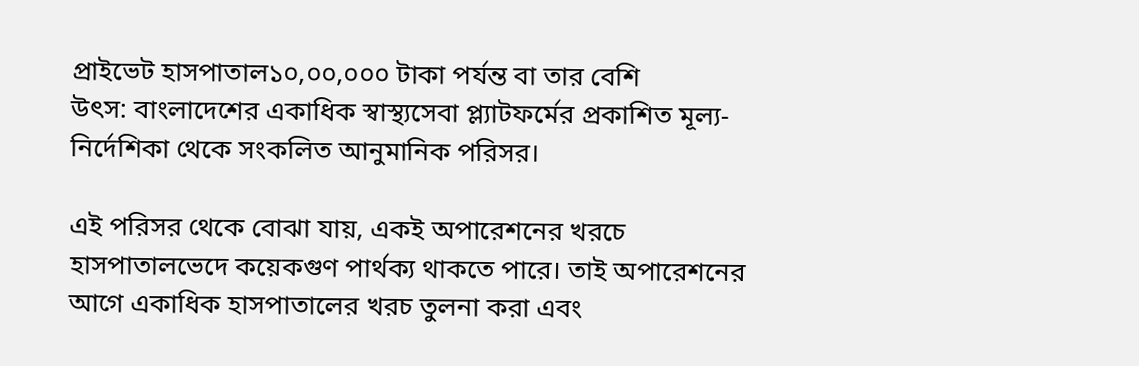প্রাইভেট হাসপাতাল১০,০০,০০০ টাকা পর্যন্ত বা তার বেশি
উৎস: বাংলাদেশের একাধিক স্বাস্থ্যসেবা প্ল্যাটফর্মের প্রকাশিত মূল্য-নির্দেশিকা থেকে সংকলিত আনুমানিক পরিসর।

এই পরিসর থেকে বোঝা যায়, একই অপারেশনের খরচে হাসপাতালভেদে কয়েকগুণ পার্থক্য থাকতে পারে। তাই অপারেশনের আগে একাধিক হাসপাতালের খরচ তুলনা করা এবং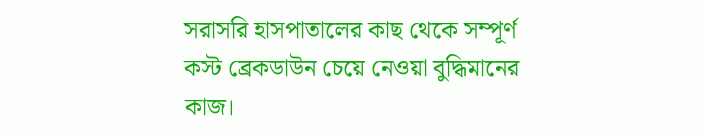সরাসরি হাসপাতালের কাছ থেকে সম্পূর্ণ কস্ট ব্রেকডাউন চেয়ে নেওয়া বুদ্ধিমানের কাজ।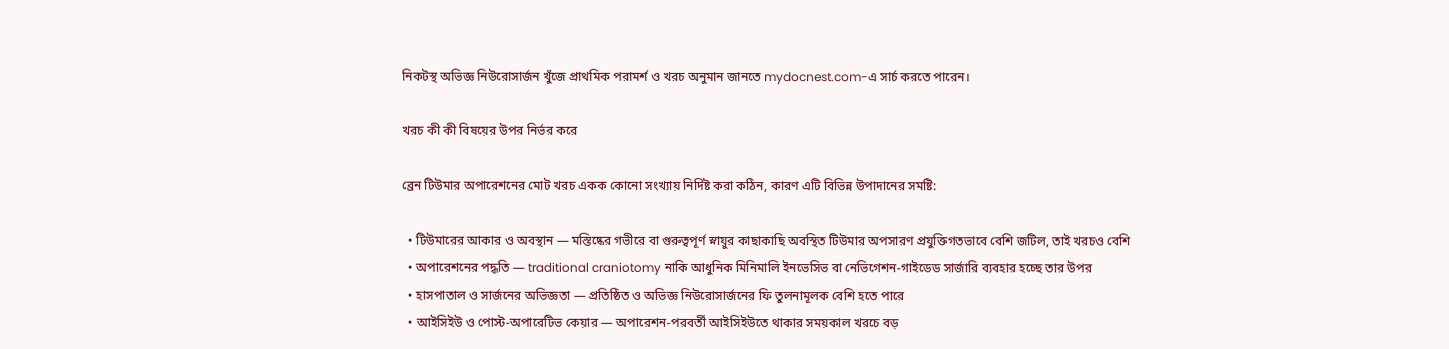নিকটস্থ অভিজ্ঞ নিউরোসার্জন খুঁজে প্রাথমিক পরামর্শ ও খরচ অনুমান জানতে mydocnest.com-এ সার্চ করতে পারেন।

খরচ কী কী বিষয়ের উপর নির্ভর করে

ব্রেন টিউমার অপারেশনের মোট খরচ একক কোনো সংখ্যায় নির্দিষ্ট করা কঠিন, কারণ এটি বিভিন্ন উপাদানের সমষ্টি:

  • টিউমারের আকার ও অবস্থান — মস্তিষ্কের গভীরে বা গুরুত্বপূর্ণ স্নায়ুর কাছাকাছি অবস্থিত টিউমার অপসারণ প্রযুক্তিগতভাবে বেশি জটিল, তাই খরচও বেশি
  • অপারেশনের পদ্ধতি — traditional craniotomy নাকি আধুনিক মিনিমালি ইনভেসিভ বা নেভিগেশন-গাইডেড সার্জারি ব্যবহার হচ্ছে তার উপর
  • হাসপাতাল ও সার্জনের অভিজ্ঞতা — প্রতিষ্ঠিত ও অভিজ্ঞ নিউরোসার্জনের ফি তুলনামূলক বেশি হতে পারে
  • আইসিইউ ও পোস্ট-অপারেটিভ কেয়ার — অপারেশন-পরবর্তী আইসিইউতে থাকার সময়কাল খরচে বড়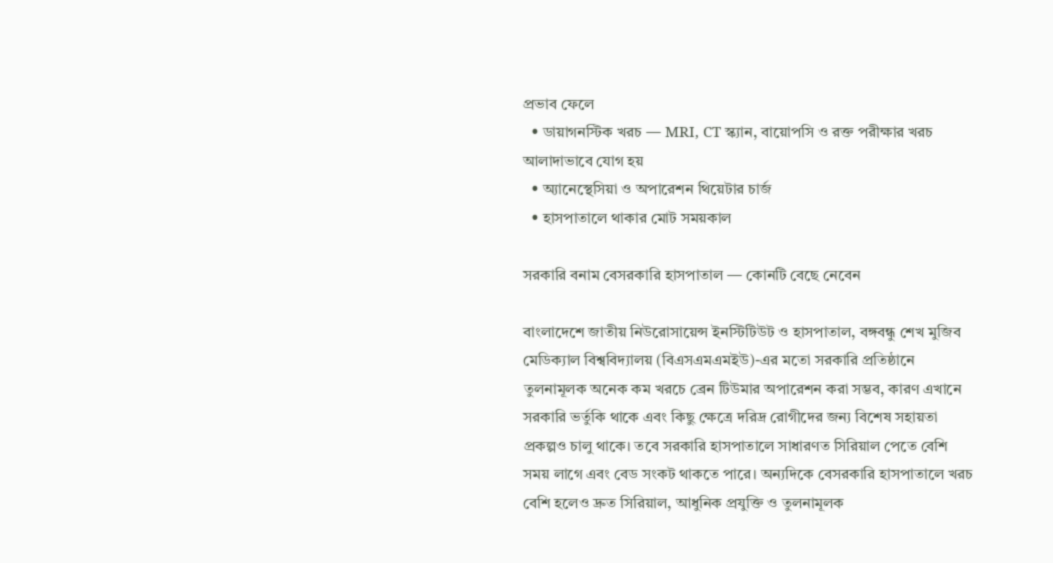প্রভাব ফেলে
  • ডায়াগনস্টিক খরচ — MRI, CT স্ক্যান, বায়োপসি ও রক্ত পরীক্ষার খরচ আলাদাভাবে যোগ হয়
  • অ্যানেস্থেসিয়া ও অপারেশন থিয়েটার চার্জ
  • হাসপাতালে থাকার মোট সময়কাল

সরকারি বনাম বেসরকারি হাসপাতাল — কোনটি বেছে নেবেন

বাংলাদেশে জাতীয় নিউরোসায়েন্স ইনস্টিটিউট ও হাসপাতাল, বঙ্গবন্ধু শেখ মুজিব মেডিক্যাল বিশ্ববিদ্যালয় (বিএসএমএমইউ)-এর মতো সরকারি প্রতিষ্ঠানে তুলনামূলক অনেক কম খরচে ব্রেন টিউমার অপারেশন করা সম্ভব, কারণ এখানে সরকারি ভর্তুকি থাকে এবং কিছু ক্ষেত্রে দরিদ্র রোগীদের জন্য বিশেষ সহায়তা প্রকল্পও চালু থাকে। তবে সরকারি হাসপাতালে সাধারণত সিরিয়াল পেতে বেশি সময় লাগে এবং বেড সংকট থাকতে পারে। অন্যদিকে বেসরকারি হাসপাতালে খরচ বেশি হলেও দ্রুত সিরিয়াল, আধুনিক প্রযুক্তি ও তুলনামূলক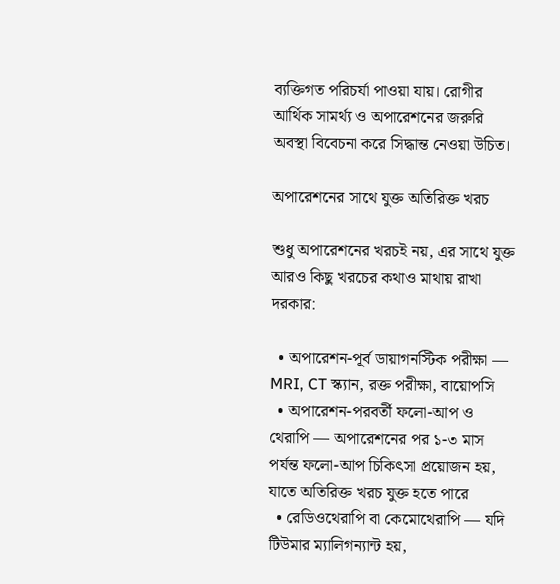ব্যক্তিগত পরিচর্যা পাওয়া যায়। রোগীর আর্থিক সামর্থ্য ও অপারেশনের জরুরি অবস্থা বিবেচনা করে সিদ্ধান্ত নেওয়া উচিত।

অপারেশনের সাথে যুক্ত অতিরিক্ত খরচ

শুধু অপারেশনের খরচই নয়, এর সাথে যুক্ত আরও কিছু খরচের কথাও মাথায় রাখা দরকার:

  • অপারেশন-পূর্ব ডায়াগনস্টিক পরীক্ষা — MRI, CT স্ক্যান, রক্ত পরীক্ষা, বায়োপসি
  • অপারেশন-পরবর্তী ফলো-আপ ও থেরাপি — অপারেশনের পর ১-৩ মাস পর্যন্ত ফলো-আপ চিকিৎসা প্রয়োজন হয়, যাতে অতিরিক্ত খরচ যুক্ত হতে পারে
  • রেডিওথেরাপি বা কেমোথেরাপি — যদি টিউমার ম্যালিগন্যান্ট হয়,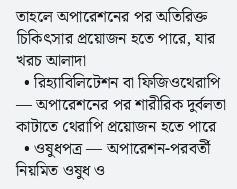তাহলে অপারেশনের পর অতিরিক্ত চিকিৎসার প্রয়োজন হতে পারে, যার খরচ আলাদা
  • রিহ্যাবিলিটেশন বা ফিজিওথেরাপি — অপারেশনের পর শারীরিক দুর্বলতা কাটাতে থেরাপি প্রয়োজন হতে পারে
  • ওষুধপত্র — অপারেশন-পরবর্তী নিয়মিত ওষুধ ও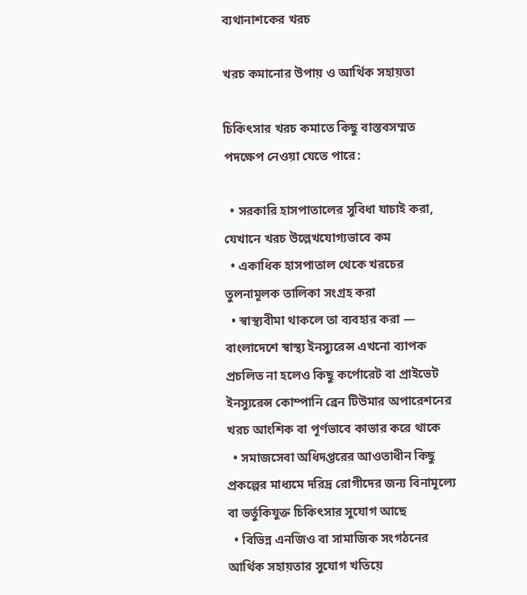ব্যথানাশকের খরচ

খরচ কমানোর উপায় ও আর্থিক সহায়তা

চিকিৎসার খরচ কমাতে কিছু বাস্তবসম্মত পদক্ষেপ নেওয়া যেতে পারে:

  • সরকারি হাসপাতালের সুবিধা যাচাই করা, যেখানে খরচ উল্লেখযোগ্যভাবে কম
  • একাধিক হাসপাতাল থেকে খরচের তুলনামূলক তালিকা সংগ্রহ করা
  • স্বাস্থ্যবীমা থাকলে তা ব্যবহার করা — বাংলাদেশে স্বাস্থ্য ইনস্যুরেন্স এখনো ব্যাপক প্রচলিত না হলেও কিছু কর্পোরেট বা প্রাইভেট ইনস্যুরেন্স কোম্পানি ব্রেন টিউমার অপারেশনের খরচ আংশিক বা পূর্ণভাবে কাভার করে থাকে
  • সমাজসেবা অধিদপ্তরের আওতাধীন কিছু প্রকল্পের মাধ্যমে দরিদ্র রোগীদের জন্য বিনামূল্যে বা ভর্তুকিযুক্ত চিকিৎসার সুযোগ আছে
  • বিভিন্ন এনজিও বা সামাজিক সংগঠনের আর্থিক সহায়তার সুযোগ খতিয়ে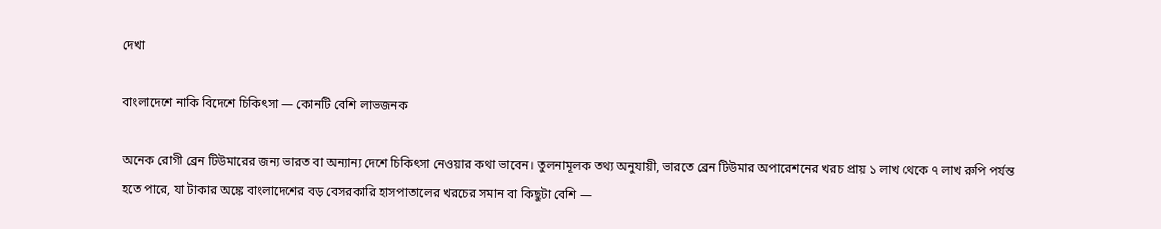দেখা

বাংলাদেশে নাকি বিদেশে চিকিৎসা — কোনটি বেশি লাভজনক

অনেক রোগী ব্রেন টিউমারের জন্য ভারত বা অন্যান্য দেশে চিকিৎসা নেওয়ার কথা ভাবেন। তুলনামূলক তথ্য অনুযায়ী, ভারতে ব্রেন টিউমার অপারেশনের খরচ প্রায় ১ লাখ থেকে ৭ লাখ রুপি পর্যন্ত হতে পারে, যা টাকার অঙ্কে বাংলাদেশের বড় বেসরকারি হাসপাতালের খরচের সমান বা কিছুটা বেশি —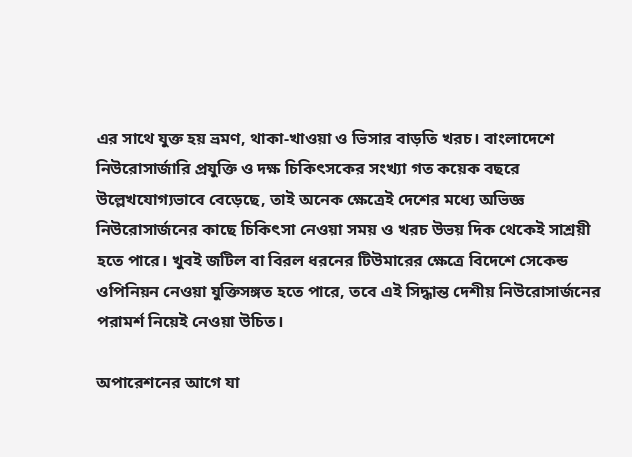এর সাথে যুক্ত হয় ভ্রমণ, থাকা-খাওয়া ও ভিসার বাড়তি খরচ। বাংলাদেশে নিউরোসার্জারি প্রযুক্তি ও দক্ষ চিকিৎসকের সংখ্যা গত কয়েক বছরে উল্লেখযোগ্যভাবে বেড়েছে, তাই অনেক ক্ষেত্রেই দেশের মধ্যে অভিজ্ঞ নিউরোসার্জনের কাছে চিকিৎসা নেওয়া সময় ও খরচ উভয় দিক থেকেই সাশ্রয়ী হতে পারে। খুবই জটিল বা বিরল ধরনের টিউমারের ক্ষেত্রে বিদেশে সেকেন্ড ওপিনিয়ন নেওয়া যুক্তিসঙ্গত হতে পারে, তবে এই সিদ্ধান্ত দেশীয় নিউরোসার্জনের পরামর্শ নিয়েই নেওয়া উচিত।

অপারেশনের আগে যা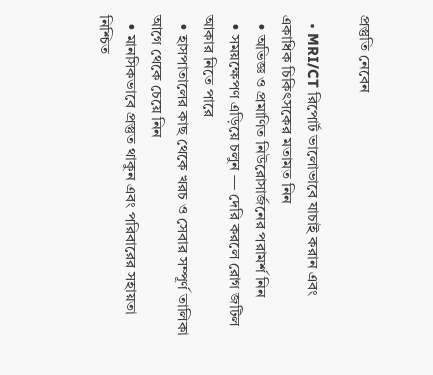প্রস্তুতি নেবেন

  • MRI/CT রিপোর্ট ভালোভাবে যাচাই করান এবং একাধিক চিকিৎসকের মতামত নিন
  • অভিজ্ঞ ও প্রমাণিত নিউরোসার্জনের পরামর্শ নিন
  • সময়ক্ষেপণ এড়িয়ে চলুন — দেরি করলে রোগ জটিল আকার নিতে পারে
  • হাসপাতালের কাছ থেকে খরচ ও সেবার সম্পূর্ণ তালিকা আগে থেকে চেয়ে নিন
  • মানসিকভাবে প্রস্তুত থাকুন এবং পরিবারের সহায়তা নিশ্চিত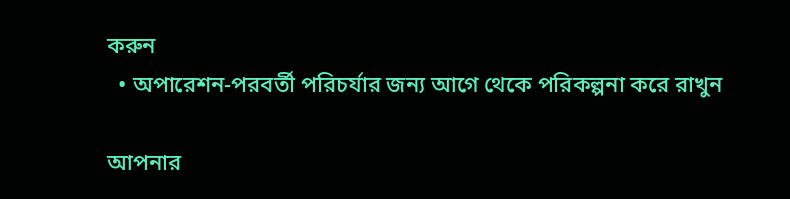করুন
  • অপারেশন-পরবর্তী পরিচর্যার জন্য আগে থেকে পরিকল্পনা করে রাখুন

আপনার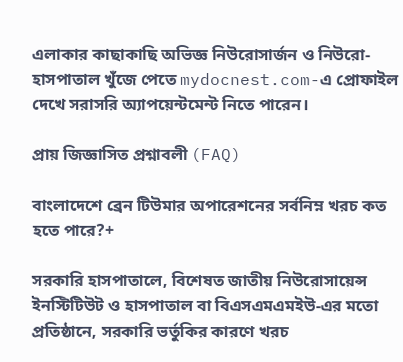এলাকার কাছাকাছি অভিজ্ঞ নিউরোসার্জন ও নিউরো-হাসপাতাল খুঁজে পেতে mydocnest.com-এ প্রোফাইল দেখে সরাসরি অ্যাপয়েন্টমেন্ট নিতে পারেন।

প্রায় জিজ্ঞাসিত প্রশ্নাবলী (FAQ)

বাংলাদেশে ব্রেন টিউমার অপারেশনের সর্বনিম্ন খরচ কত হতে পারে?+

সরকারি হাসপাতালে, বিশেষত জাতীয় নিউরোসায়েন্স ইনস্টিটিউট ও হাসপাতাল বা বিএসএমএমইউ-এর মতো প্রতিষ্ঠানে, সরকারি ভর্তুকির কারণে খরচ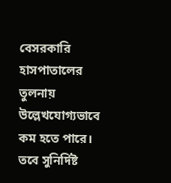বেসরকারি হাসপাতালের তুলনায় উল্লেখযোগ্যভাবে কম হতে পারে। তবে সুনির্দিষ্ট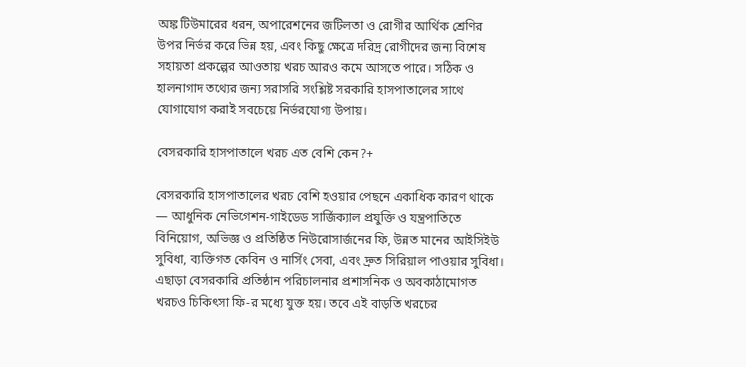অঙ্ক টিউমারের ধরন, অপারেশনের জটিলতা ও রোগীর আর্থিক শ্রেণির উপর নির্ভর করে ভিন্ন হয়, এবং কিছু ক্ষেত্রে দরিদ্র রোগীদের জন্য বিশেষ সহায়তা প্রকল্পের আওতায় খরচ আরও কমে আসতে পারে। সঠিক ও হালনাগাদ তথ্যের জন্য সরাসরি সংশ্লিষ্ট সরকারি হাসপাতালের সাথে যোগাযোগ করাই সবচেয়ে নির্ভরযোগ্য উপায়।

বেসরকারি হাসপাতালে খরচ এত বেশি কেন?+

বেসরকারি হাসপাতালের খরচ বেশি হওয়ার পেছনে একাধিক কারণ থাকে — আধুনিক নেভিগেশন-গাইডেড সার্জিক্যাল প্রযুক্তি ও যন্ত্রপাতিতে বিনিয়োগ, অভিজ্ঞ ও প্রতিষ্ঠিত নিউরোসার্জনের ফি, উন্নত মানের আইসিইউ সুবিধা, ব্যক্তিগত কেবিন ও নার্সিং সেবা, এবং দ্রুত সিরিয়াল পাওয়ার সুবিধা। এছাড়া বেসরকারি প্রতিষ্ঠান পরিচালনার প্রশাসনিক ও অবকাঠামোগত খরচও চিকিৎসা ফি-র মধ্যে যুক্ত হয়। তবে এই বাড়তি খরচের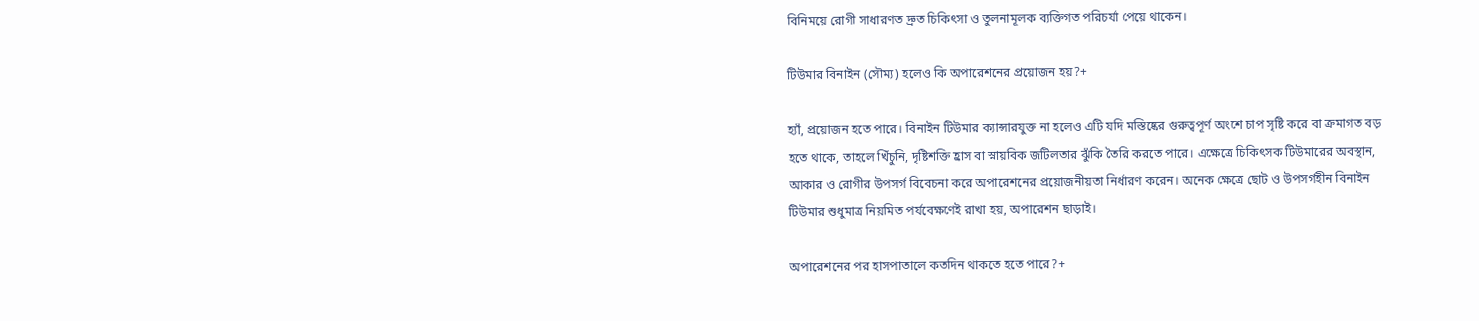বিনিময়ে রোগী সাধারণত দ্রুত চিকিৎসা ও তুলনামূলক ব্যক্তিগত পরিচর্যা পেয়ে থাকেন।

টিউমার বিনাইন (সৌম্য) হলেও কি অপারেশনের প্রয়োজন হয়?+

হ্যাঁ, প্রয়োজন হতে পারে। বিনাইন টিউমার ক্যান্সারযুক্ত না হলেও এটি যদি মস্তিষ্কের গুরুত্বপূর্ণ অংশে চাপ সৃষ্টি করে বা ক্রমাগত বড় হতে থাকে, তাহলে খিঁচুনি, দৃষ্টিশক্তি হ্রাস বা স্নায়বিক জটিলতার ঝুঁকি তৈরি করতে পারে। এক্ষেত্রে চিকিৎসক টিউমারের অবস্থান, আকার ও রোগীর উপসর্গ বিবেচনা করে অপারেশনের প্রয়োজনীয়তা নির্ধারণ করেন। অনেক ক্ষেত্রে ছোট ও উপসর্গহীন বিনাইন টিউমার শুধুমাত্র নিয়মিত পর্যবেক্ষণেই রাখা হয়, অপারেশন ছাড়াই।

অপারেশনের পর হাসপাতালে কতদিন থাকতে হতে পারে?+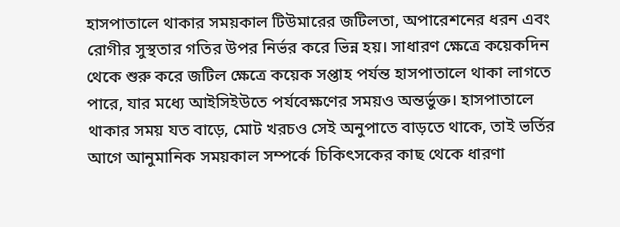হাসপাতালে থাকার সময়কাল টিউমারের জটিলতা, অপারেশনের ধরন এবং রোগীর সুস্থতার গতির উপর নির্ভর করে ভিন্ন হয়। সাধারণ ক্ষেত্রে কয়েকদিন থেকে শুরু করে জটিল ক্ষেত্রে কয়েক সপ্তাহ পর্যন্ত হাসপাতালে থাকা লাগতে পারে, যার মধ্যে আইসিইউতে পর্যবেক্ষণের সময়ও অন্তর্ভুক্ত। হাসপাতালে থাকার সময় যত বাড়ে, মোট খরচও সেই অনুপাতে বাড়তে থাকে, তাই ভর্তির আগে আনুমানিক সময়কাল সম্পর্কে চিকিৎসকের কাছ থেকে ধারণা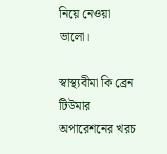নিয়ে নেওয়া ভালো।

স্বাস্থ্যবীমা কি ব্রেন টিউমার অপারেশনের খরচ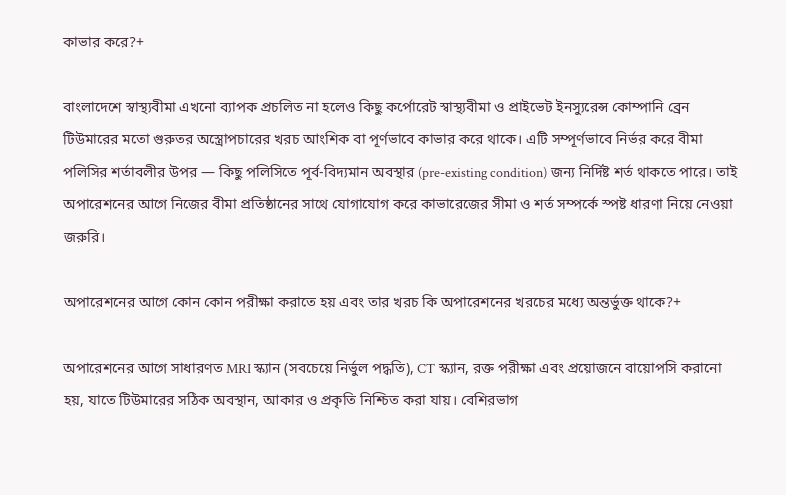কাভার করে?+

বাংলাদেশে স্বাস্থ্যবীমা এখনো ব্যাপক প্রচলিত না হলেও কিছু কর্পোরেট স্বাস্থ্যবীমা ও প্রাইভেট ইনস্যুরেন্স কোম্পানি ব্রেন টিউমারের মতো গুরুতর অস্ত্রোপচারের খরচ আংশিক বা পূর্ণভাবে কাভার করে থাকে। এটি সম্পূর্ণভাবে নির্ভর করে বীমা পলিসির শর্তাবলীর উপর — কিছু পলিসিতে পূর্ব-বিদ্যমান অবস্থার (pre-existing condition) জন্য নির্দিষ্ট শর্ত থাকতে পারে। তাই অপারেশনের আগে নিজের বীমা প্রতিষ্ঠানের সাথে যোগাযোগ করে কাভারেজের সীমা ও শর্ত সম্পর্কে স্পষ্ট ধারণা নিয়ে নেওয়া জরুরি।

অপারেশনের আগে কোন কোন পরীক্ষা করাতে হয় এবং তার খরচ কি অপারেশনের খরচের মধ্যে অন্তর্ভুক্ত থাকে?+

অপারেশনের আগে সাধারণত MRI স্ক্যান (সবচেয়ে নির্ভুল পদ্ধতি), CT স্ক্যান, রক্ত পরীক্ষা এবং প্রয়োজনে বায়োপসি করানো হয়, যাতে টিউমারের সঠিক অবস্থান, আকার ও প্রকৃতি নিশ্চিত করা যায়। বেশিরভাগ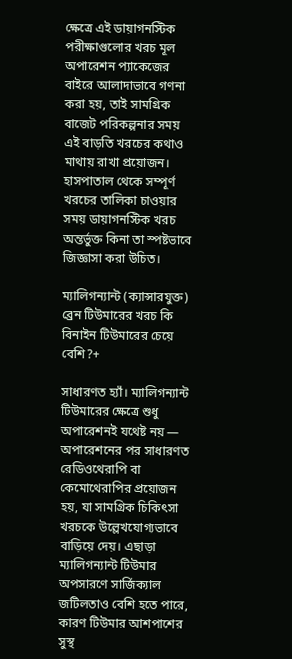ক্ষেত্রে এই ডায়াগনস্টিক পরীক্ষাগুলোর খরচ মূল অপারেশন প্যাকেজের বাইরে আলাদাভাবে গণনা করা হয়, তাই সামগ্রিক বাজেট পরিকল্পনার সময় এই বাড়তি খরচের কথাও মাথায় রাখা প্রয়োজন। হাসপাতাল থেকে সম্পূর্ণ খরচের তালিকা চাওয়ার সময় ডায়াগনস্টিক খরচ অন্তর্ভুক্ত কিনা তা স্পষ্টভাবে জিজ্ঞাসা করা উচিত।

ম্যালিগন্যান্ট (ক্যান্সারযুক্ত) ব্রেন টিউমারের খরচ কি বিনাইন টিউমারের চেয়ে বেশি?+

সাধারণত হ্যাঁ। ম্যালিগন্যান্ট টিউমারের ক্ষেত্রে শুধু অপারেশনই যথেষ্ট নয় — অপারেশনের পর সাধারণত রেডিওথেরাপি বা কেমোথেরাপির প্রয়োজন হয়, যা সামগ্রিক চিকিৎসা খরচকে উল্লেখযোগ্যভাবে বাড়িয়ে দেয়। এছাড়া ম্যালিগন্যান্ট টিউমার অপসারণে সার্জিক্যাল জটিলতাও বেশি হতে পারে, কারণ টিউমার আশপাশের সুস্থ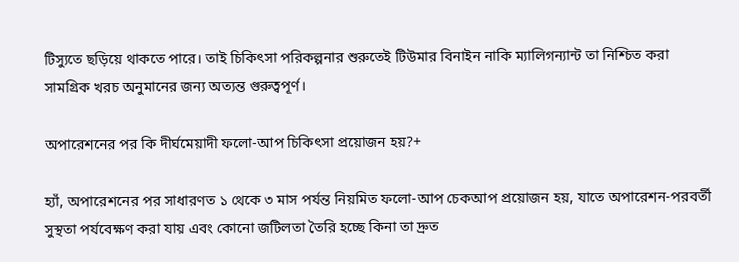টিস্যুতে ছড়িয়ে থাকতে পারে। তাই চিকিৎসা পরিকল্পনার শুরুতেই টিউমার বিনাইন নাকি ম্যালিগন্যান্ট তা নিশ্চিত করা সামগ্রিক খরচ অনুমানের জন্য অত্যন্ত গুরুত্বপূর্ণ।

অপারেশনের পর কি দীর্ঘমেয়াদী ফলো-আপ চিকিৎসা প্রয়োজন হয়?+

হ্যাঁ, অপারেশনের পর সাধারণত ১ থেকে ৩ মাস পর্যন্ত নিয়মিত ফলো-আপ চেকআপ প্রয়োজন হয়, যাতে অপারেশন-পরবর্তী সুস্থতা পর্যবেক্ষণ করা যায় এবং কোনো জটিলতা তৈরি হচ্ছে কিনা তা দ্রুত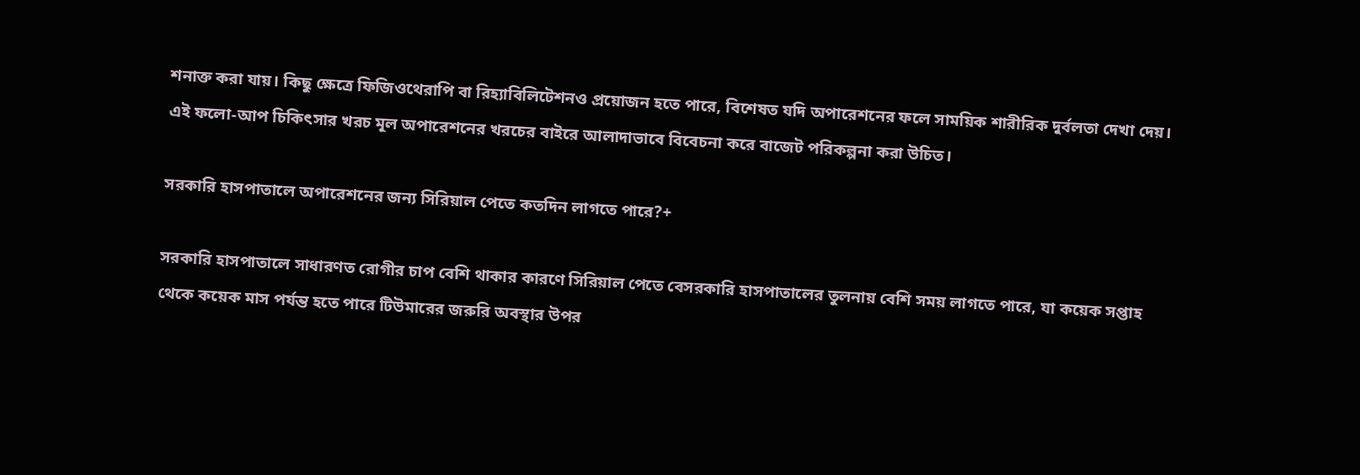শনাক্ত করা যায়। কিছু ক্ষেত্রে ফিজিওথেরাপি বা রিহ্যাবিলিটেশনও প্রয়োজন হতে পারে, বিশেষত যদি অপারেশনের ফলে সাময়িক শারীরিক দুর্বলতা দেখা দেয়। এই ফলো-আপ চিকিৎসার খরচ মূল অপারেশনের খরচের বাইরে আলাদাভাবে বিবেচনা করে বাজেট পরিকল্পনা করা উচিত।

সরকারি হাসপাতালে অপারেশনের জন্য সিরিয়াল পেতে কতদিন লাগতে পারে?+

সরকারি হাসপাতালে সাধারণত রোগীর চাপ বেশি থাকার কারণে সিরিয়াল পেতে বেসরকারি হাসপাতালের তুলনায় বেশি সময় লাগতে পারে, যা কয়েক সপ্তাহ থেকে কয়েক মাস পর্যন্ত হতে পারে টিউমারের জরুরি অবস্থার উপর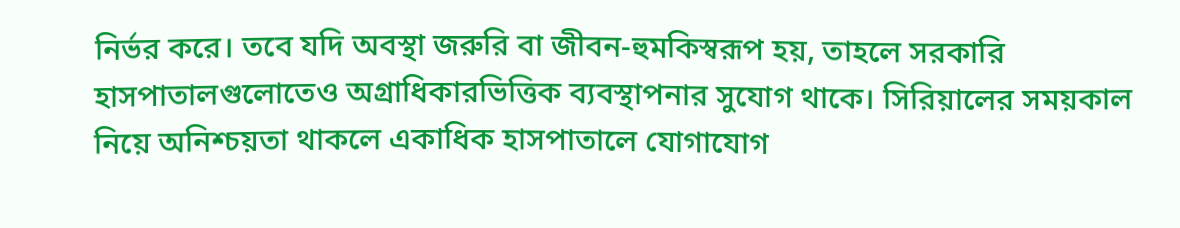নির্ভর করে। তবে যদি অবস্থা জরুরি বা জীবন-হুমকিস্বরূপ হয়, তাহলে সরকারি হাসপাতালগুলোতেও অগ্রাধিকারভিত্তিক ব্যবস্থাপনার সুযোগ থাকে। সিরিয়ালের সময়কাল নিয়ে অনিশ্চয়তা থাকলে একাধিক হাসপাতালে যোগাযোগ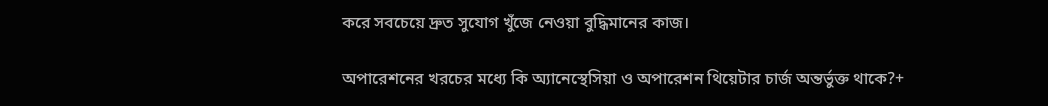করে সবচেয়ে দ্রুত সুযোগ খুঁজে নেওয়া বুদ্ধিমানের কাজ।

অপারেশনের খরচের মধ্যে কি অ্যানেস্থেসিয়া ও অপারেশন থিয়েটার চার্জ অন্তর্ভুক্ত থাকে?+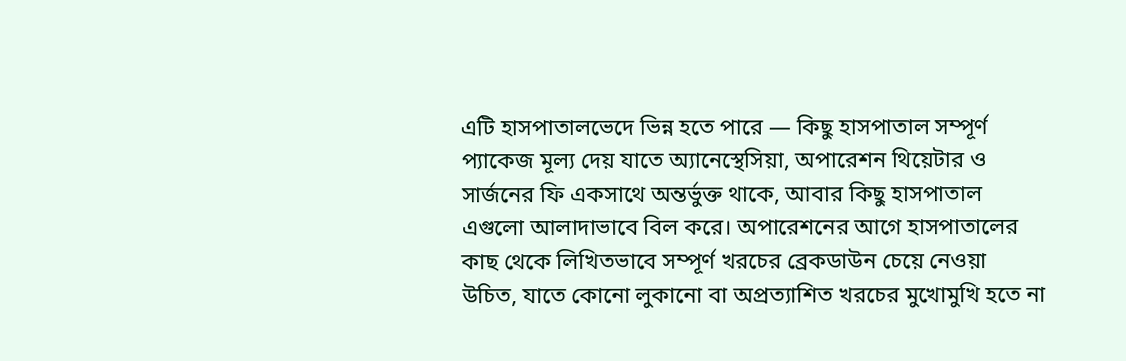এটি হাসপাতালভেদে ভিন্ন হতে পারে — কিছু হাসপাতাল সম্পূর্ণ প্যাকেজ মূল্য দেয় যাতে অ্যানেস্থেসিয়া, অপারেশন থিয়েটার ও সার্জনের ফি একসাথে অন্তর্ভুক্ত থাকে, আবার কিছু হাসপাতাল এগুলো আলাদাভাবে বিল করে। অপারেশনের আগে হাসপাতালের কাছ থেকে লিখিতভাবে সম্পূর্ণ খরচের ব্রেকডাউন চেয়ে নেওয়া উচিত, যাতে কোনো লুকানো বা অপ্রত্যাশিত খরচের মুখোমুখি হতে না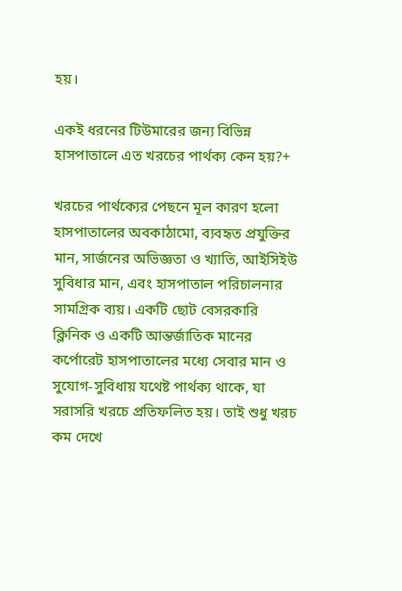হয়।

একই ধরনের টিউমারের জন্য বিভিন্ন হাসপাতালে এত খরচের পার্থক্য কেন হয়?+

খরচের পার্থক্যের পেছনে মূল কারণ হলো হাসপাতালের অবকাঠামো, ব্যবহৃত প্রযুক্তির মান, সার্জনের অভিজ্ঞতা ও খ্যাতি, আইসিইউ সুবিধার মান, এবং হাসপাতাল পরিচালনার সামগ্রিক ব্যয়। একটি ছোট বেসরকারি ক্লিনিক ও একটি আন্তর্জাতিক মানের কর্পোরেট হাসপাতালের মধ্যে সেবার মান ও সুযোগ-সুবিধায় যথেষ্ট পার্থক্য থাকে, যা সরাসরি খরচে প্রতিফলিত হয়। তাই শুধু খরচ কম দেখে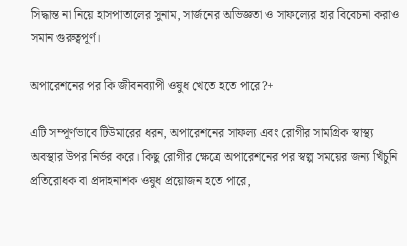সিদ্ধান্ত না নিয়ে হাসপাতালের সুনাম, সার্জনের অভিজ্ঞতা ও সাফল্যের হার বিবেচনা করাও সমান গুরুত্বপূর্ণ।

অপারেশনের পর কি জীবনব্যাপী ওষুধ খেতে হতে পারে?+

এটি সম্পূর্ণভাবে টিউমারের ধরন, অপারেশনের সাফল্য এবং রোগীর সামগ্রিক স্বাস্থ্য অবস্থার উপর নির্ভর করে। কিছু রোগীর ক্ষেত্রে অপারেশনের পর স্বল্প সময়ের জন্য খিঁচুনি প্রতিরোধক বা প্রদাহনাশক ওষুধ প্রয়োজন হতে পারে,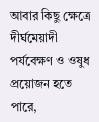আবার কিছু ক্ষেত্রে দীর্ঘমেয়াদী পর্যবেক্ষণ ও ওষুধ প্রয়োজন হতে পারে,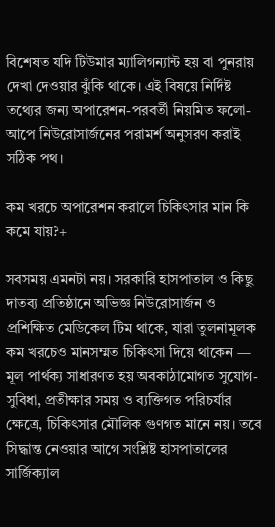বিশেষত যদি টিউমার ম্যালিগন্যান্ট হয় বা পুনরায় দেখা দেওয়ার ঝুঁকি থাকে। এই বিষয়ে নির্দিষ্ট তথ্যের জন্য অপারেশন-পরবর্তী নিয়মিত ফলো-আপে নিউরোসার্জনের পরামর্শ অনুসরণ করাই সঠিক পথ।

কম খরচে অপারেশন করালে চিকিৎসার মান কি কমে যায়?+

সবসময় এমনটা নয়। সরকারি হাসপাতাল ও কিছু দাতব্য প্রতিষ্ঠানে অভিজ্ঞ নিউরোসার্জন ও প্রশিক্ষিত মেডিকেল টিম থাকে, যারা তুলনামূলক কম খরচেও মানসম্মত চিকিৎসা দিয়ে থাকেন — মূল পার্থক্য সাধারণত হয় অবকাঠামোগত সুযোগ-সুবিধা, প্রতীক্ষার সময় ও ব্যক্তিগত পরিচর্যার ক্ষেত্রে, চিকিৎসার মৌলিক গুণগত মানে নয়। তবে সিদ্ধান্ত নেওয়ার আগে সংশ্লিষ্ট হাসপাতালের সার্জিক্যাল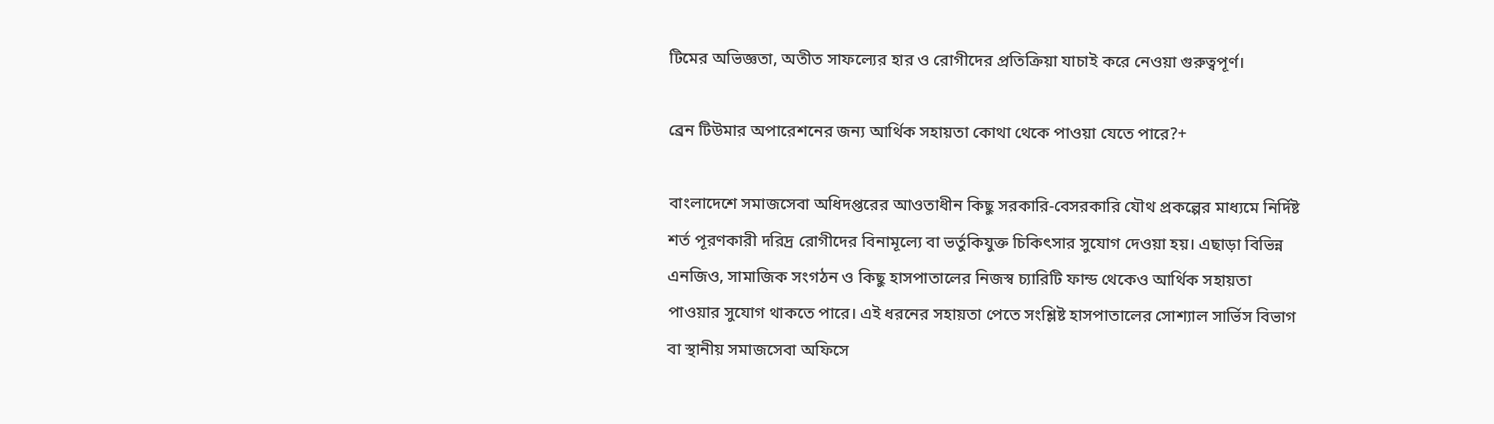টিমের অভিজ্ঞতা, অতীত সাফল্যের হার ও রোগীদের প্রতিক্রিয়া যাচাই করে নেওয়া গুরুত্বপূর্ণ।

ব্রেন টিউমার অপারেশনের জন্য আর্থিক সহায়তা কোথা থেকে পাওয়া যেতে পারে?+

বাংলাদেশে সমাজসেবা অধিদপ্তরের আওতাধীন কিছু সরকারি-বেসরকারি যৌথ প্রকল্পের মাধ্যমে নির্দিষ্ট শর্ত পূরণকারী দরিদ্র রোগীদের বিনামূল্যে বা ভর্তুকিযুক্ত চিকিৎসার সুযোগ দেওয়া হয়। এছাড়া বিভিন্ন এনজিও, সামাজিক সংগঠন ও কিছু হাসপাতালের নিজস্ব চ্যারিটি ফান্ড থেকেও আর্থিক সহায়তা পাওয়ার সুযোগ থাকতে পারে। এই ধরনের সহায়তা পেতে সংশ্লিষ্ট হাসপাতালের সোশ্যাল সার্ভিস বিভাগ বা স্থানীয় সমাজসেবা অফিসে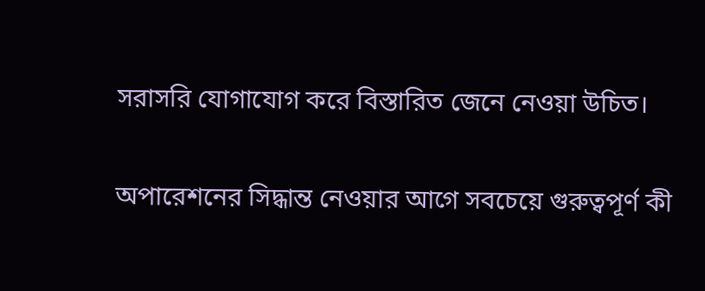সরাসরি যোগাযোগ করে বিস্তারিত জেনে নেওয়া উচিত।

অপারেশনের সিদ্ধান্ত নেওয়ার আগে সবচেয়ে গুরুত্বপূর্ণ কী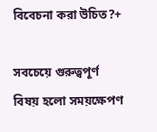বিবেচনা করা উচিত?+

সবচেয়ে গুরুত্বপূর্ণ বিষয় হলো সময়ক্ষেপণ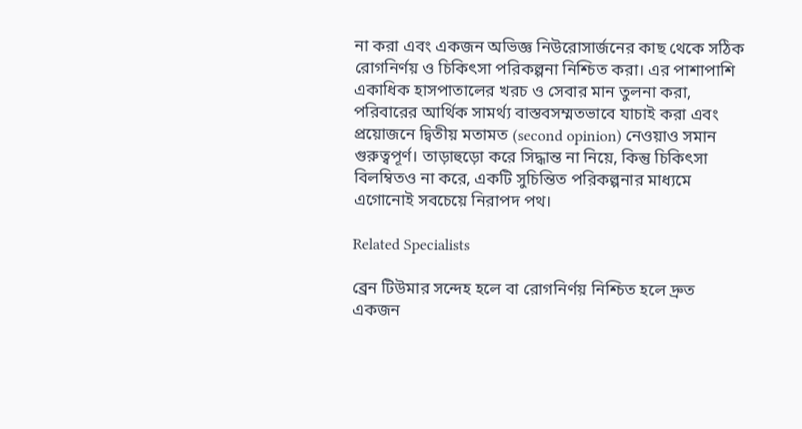না করা এবং একজন অভিজ্ঞ নিউরোসার্জনের কাছ থেকে সঠিক রোগনির্ণয় ও চিকিৎসা পরিকল্পনা নিশ্চিত করা। এর পাশাপাশি একাধিক হাসপাতালের খরচ ও সেবার মান তুলনা করা, পরিবারের আর্থিক সামর্থ্য বাস্তবসম্মতভাবে যাচাই করা এবং প্রয়োজনে দ্বিতীয় মতামত (second opinion) নেওয়াও সমান গুরুত্বপূর্ণ। তাড়াহুড়ো করে সিদ্ধান্ত না নিয়ে, কিন্তু চিকিৎসা বিলম্বিতও না করে, একটি সুচিন্তিত পরিকল্পনার মাধ্যমে এগোনোই সবচেয়ে নিরাপদ পথ।

Related Specialists

ব্রেন টিউমার সন্দেহ হলে বা রোগনির্ণয় নিশ্চিত হলে দ্রুত একজন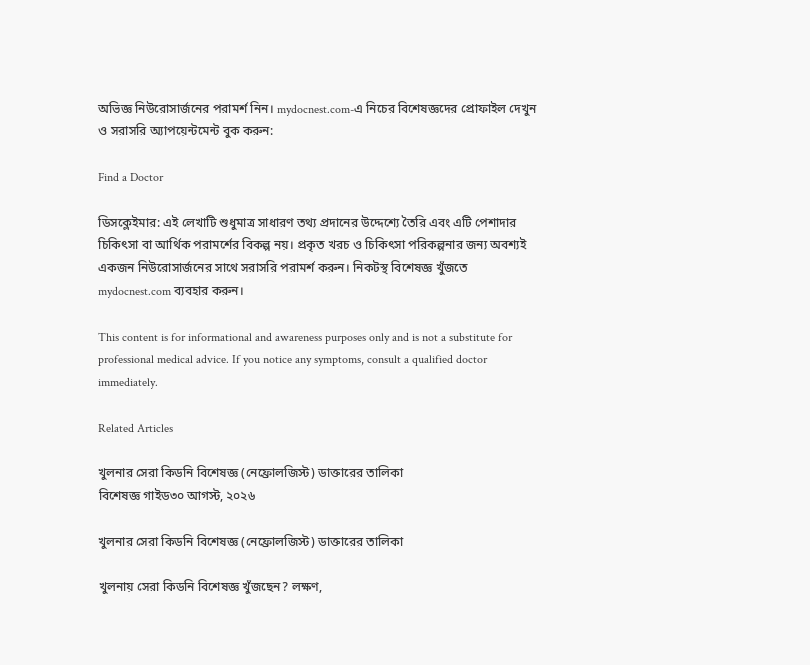অভিজ্ঞ নিউরোসার্জনের পরামর্শ নিন। mydocnest.com-এ নিচের বিশেষজ্ঞদের প্রোফাইল দেখুন ও সরাসরি অ্যাপয়েন্টমেন্ট বুক করুন:

Find a Doctor

ডিসক্লেইমার: এই লেখাটি শুধুমাত্র সাধারণ তথ্য প্রদানের উদ্দেশ্যে তৈরি এবং এটি পেশাদার চিকিৎসা বা আর্থিক পরামর্শের বিকল্প নয়। প্রকৃত খরচ ও চিকিৎসা পরিকল্পনার জন্য অবশ্যই একজন নিউরোসার্জনের সাথে সরাসরি পরামর্শ করুন। নিকটস্থ বিশেষজ্ঞ খুঁজতে mydocnest.com ব্যবহার করুন।

This content is for informational and awareness purposes only and is not a substitute for professional medical advice. If you notice any symptoms, consult a qualified doctor immediately.

Related Articles

খুলনার সেরা কিডনি বিশেষজ্ঞ (নেফ্রোলজিস্ট) ডাক্তারের তালিকা
বিশেষজ্ঞ গাইড৩০ আগস্ট, ২০২৬

খুলনার সেরা কিডনি বিশেষজ্ঞ (নেফ্রোলজিস্ট) ডাক্তারের তালিকা

খুলনায় সেরা কিডনি বিশেষজ্ঞ খুঁজছেন? লক্ষণ,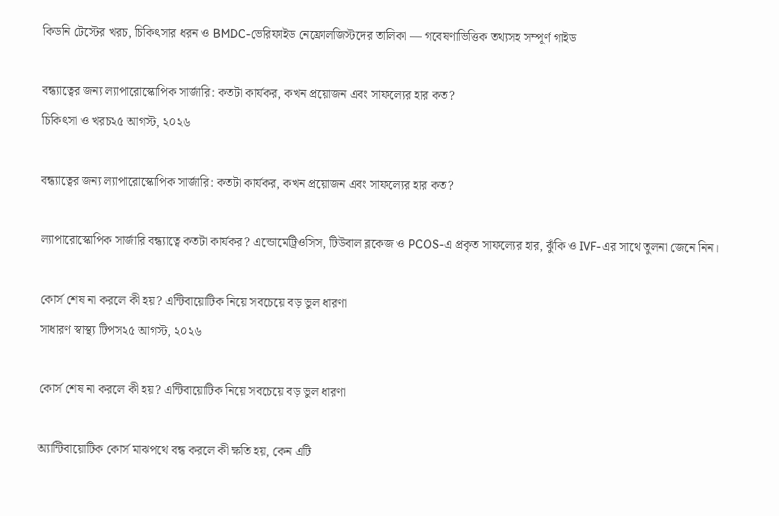কিডনি টেস্টের খরচ, চিকিৎসার ধরন ও BMDC-ভেরিফাইড নেফ্রোলজিস্টদের তালিকা — গবেষণাভিত্তিক তথ্যসহ সম্পূর্ণ গাইড

বন্ধ্যাত্বের জন্য ল্যাপারোস্কোপিক সার্জারি: কতটা কার্যকর, কখন প্রয়োজন এবং সাফল্যের হার কত?
চিকিৎসা ও খরচ২৫ আগস্ট, ২০২৬

বন্ধ্যাত্বের জন্য ল্যাপারোস্কোপিক সার্জারি: কতটা কার্যকর, কখন প্রয়োজন এবং সাফল্যের হার কত?

ল্যাপারোস্কোপিক সার্জারি বন্ধ্যাত্বে কতটা কার্যকর? এন্ডোমেট্রিওসিস, টিউবাল ব্লকেজ ও PCOS-এ প্রকৃত সাফল্যের হার, ঝুঁকি ও IVF-এর সাথে তুলনা জেনে নিন।

কোর্স শেষ না করলে কী হয়? এন্টিবায়োটিক নিয়ে সবচেয়ে বড় ভুল ধারণা
সাধারণ স্বাস্থ্য টিপস২৫ আগস্ট, ২০২৬

কোর্স শেষ না করলে কী হয়? এন্টিবায়োটিক নিয়ে সবচেয়ে বড় ভুল ধারণা

অ্যান্টিবায়োটিক কোর্স মাঝপথে বন্ধ করলে কী ক্ষতি হয়, কেন এটি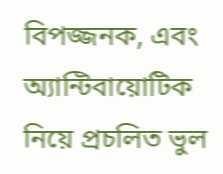বিপজ্জনক, এবং অ্যান্টিবায়োটিক নিয়ে প্রচলিত ভুল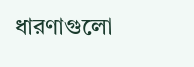ধারণাগুলো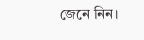জেনে নিন।